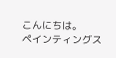こんにちは。
ペインティングス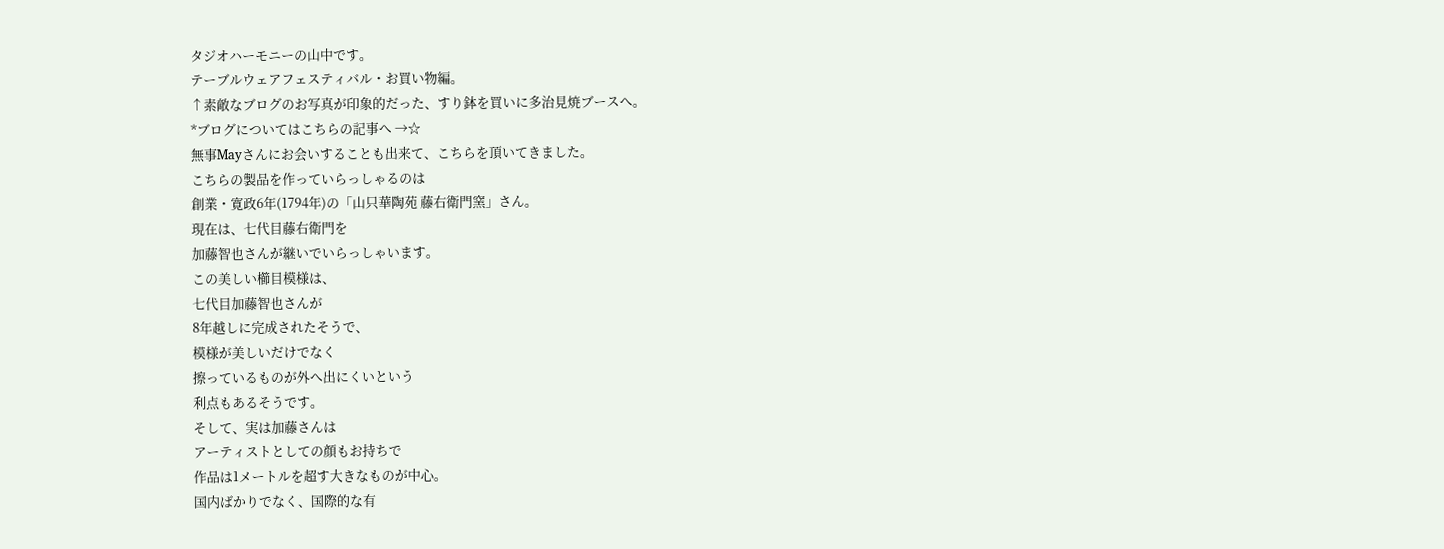タジオハーモニーの山中です。
テーブルウェアフェスティバル・お買い物編。
↑素敵なブログのお写真が印象的だった、すり鉢を買いに多治見焼ブースへ。
*ブログについてはこちらの記事へ →☆
無事Mayさんにお会いすることも出来て、こちらを頂いてきました。
こちらの製品を作っていらっしゃるのは
創業・寛政6年(1794年)の「山只華陶苑 藤右衛門窯」さん。
現在は、七代目藤右衛門を
加藤智也さんが継いでいらっしゃいます。
この美しい櫛目模様は、
七代目加藤智也さんが
8年越しに完成されたそうで、
模様が美しいだけでなく
擦っているものが外へ出にくいという
利点もあるそうです。
そして、実は加藤さんは
アーティストとしての顔もお持ちで
作品は1メートルを超す大きなものが中心。
国内ばかりでなく、国際的な有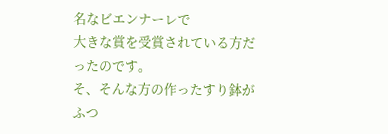名なビエンナーレで
大きな賞を受賞されている方だったのです。
そ、そんな方の作ったすり鉢が
ふつ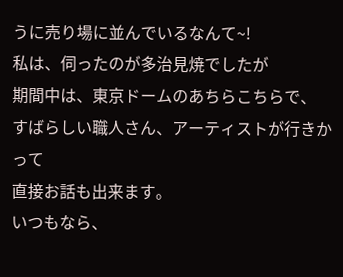うに売り場に並んでいるなんて~!
私は、伺ったのが多治見焼でしたが
期間中は、東京ドームのあちらこちらで、
すばらしい職人さん、アーティストが行きかって
直接お話も出来ます。
いつもなら、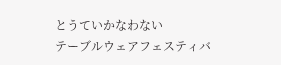とうていかなわない
テーブルウェアフェスティバ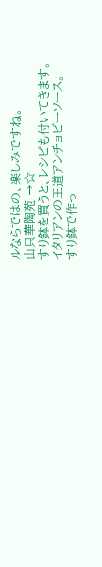ルならではの、楽しみですね。
山只華陶苑 →☆
すり鉢を買うと、レシピも付いてきます。
イタリアンの王道アンチョビーソース。
すり鉢で作っ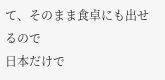て、そのまま食卓にも出せるので
日本だけで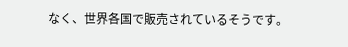なく、世界各国で販売されているそうです。